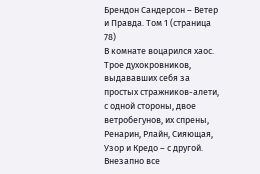Брендон Сандерсон – Ветер и Правда. Том 1 (страница 78)
В комнате воцарился хаос. Трое духокровников, выдававших себя за простых стражников-алети, с одной стороны, двое ветробегунов, их спрены, Ренарин, Рлайн, Сияющая, Узор и Кредо – с другой. Внезапно все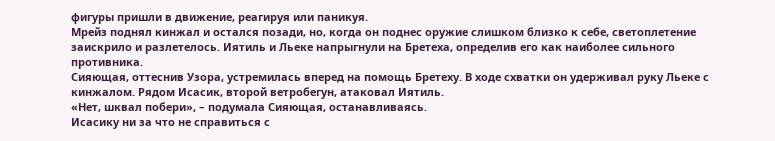фигуры пришли в движение, реагируя или паникуя.
Мрейз поднял кинжал и остался позади, но, когда он поднес оружие слишком близко к себе, светоплетение заискрило и разлетелось. Иятиль и Льеке напрыгнули на Бретеха, определив его как наиболее сильного противника.
Сияющая, оттеснив Узора, устремилась вперед на помощь Бретеху. В ходе схватки он удерживал руку Льеке с кинжалом. Рядом Исасик, второй ветробегун, атаковал Иятиль.
«Нет, шквал побери», – подумала Сияющая, останавливаясь.
Исасику ни за что не справиться с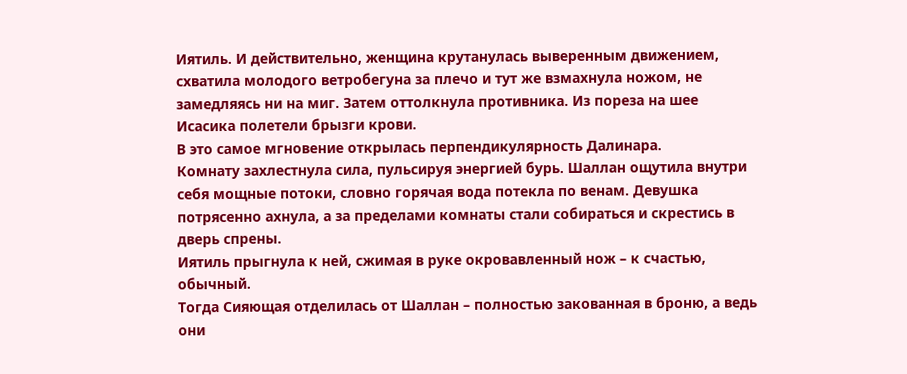Иятиль. И действительно, женщина крутанулась выверенным движением, схватила молодого ветробегуна за плечо и тут же взмахнула ножом, не замедляясь ни на миг. Затем оттолкнула противника. Из пореза на шее Исасика полетели брызги крови.
В это самое мгновение открылась перпендикулярность Далинара.
Комнату захлестнула сила, пульсируя энергией бурь. Шаллан ощутила внутри себя мощные потоки, словно горячая вода потекла по венам. Девушка потрясенно ахнула, а за пределами комнаты стали собираться и скрестись в дверь спрены.
Иятиль прыгнула к ней, сжимая в руке окровавленный нож – к счастью, обычный.
Тогда Сияющая отделилась от Шаллан – полностью закованная в броню, а ведь они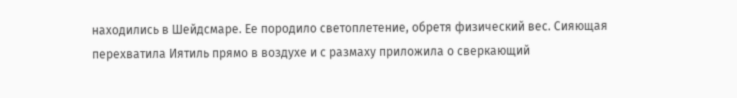находились в Шейдсмаре. Ее породило светоплетение, обретя физический вес. Сияющая перехватила Иятиль прямо в воздухе и с размаху приложила о сверкающий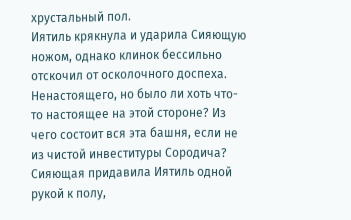хрустальный пол.
Иятиль крякнула и ударила Сияющую ножом, однако клинок бессильно отскочил от осколочного доспеха. Ненастоящего, но было ли хоть что-то настоящее на этой стороне? Из чего состоит вся эта башня, если не из чистой инвеституры Сородича?
Сияющая придавила Иятиль одной рукой к полу,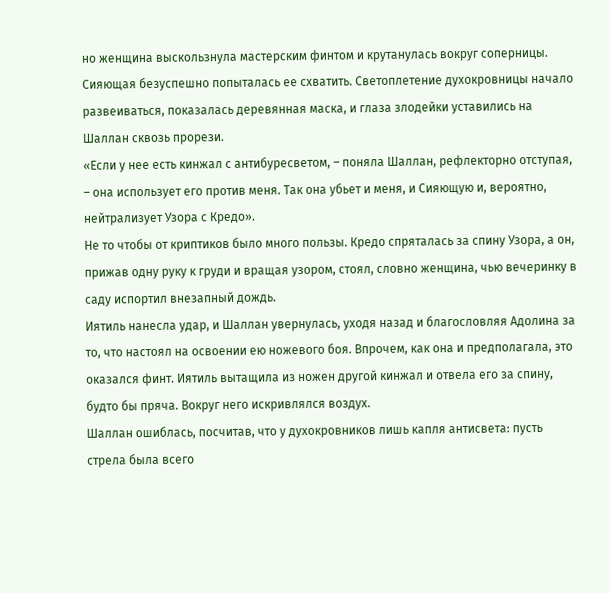но женщина выскользнула мастерским финтом и крутанулась вокруг соперницы. Сияющая безуспешно попыталась ее схватить. Светоплетение духокровницы начало развеиваться, показалась деревянная маска, и глаза злодейки уставились на Шаллан сквозь прорези.
«Если у нее есть кинжал с антибуресветом, – поняла Шаллан, рефлекторно отступая, – она использует его против меня. Так она убьет и меня, и Сияющую и, вероятно, нейтрализует Узора с Кредо».
Не то чтобы от криптиков было много пользы. Кредо спряталась за спину Узора, а он, прижав одну руку к груди и вращая узором, стоял, словно женщина, чью вечеринку в саду испортил внезапный дождь.
Иятиль нанесла удар, и Шаллан увернулась, уходя назад и благословляя Адолина за то, что настоял на освоении ею ножевого боя. Впрочем, как она и предполагала, это оказался финт. Иятиль вытащила из ножен другой кинжал и отвела его за спину, будто бы пряча. Вокруг него искривлялся воздух.
Шаллан ошиблась, посчитав, что у духокровников лишь капля антисвета: пусть стрела была всего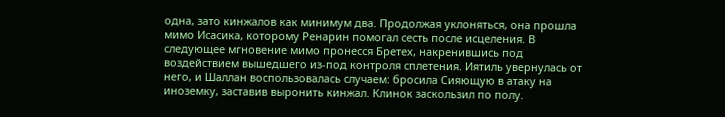одна, зато кинжалов как минимум два. Продолжая уклоняться, она прошла мимо Исасика, которому Ренарин помогал сесть после исцеления. В следующее мгновение мимо пронесся Бретех, накренившись под воздействием вышедшего из-под контроля сплетения. Иятиль увернулась от него, и Шаллан воспользовалась случаем: бросила Сияющую в атаку на иноземку, заставив выронить кинжал. Клинок заскользил по полу.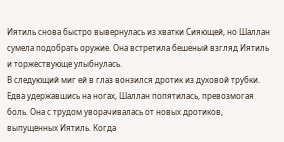Иятиль снова быстро вывернулась из хватки Сияющей, но Шаллан сумела подобрать оружие. Она встретила бешеный взгляд Иятиль и торжествующе улыбнулась.
В следующий миг ей в глаз вонзился дротик из духовой трубки. Едва удержавшись на ногах, Шаллан попятилась, превозмогая боль. Она с трудом уворачивалась от новых дротиков, выпущенных Иятиль. Когда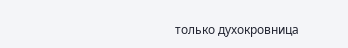только духокровница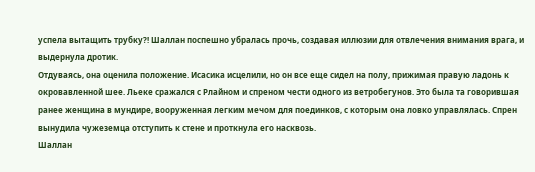успела вытащить трубку?! Шаллан поспешно убралась прочь, создавая иллюзии для отвлечения внимания врага, и выдернула дротик.
Отдуваясь, она оценила положение. Исасика исцелили, но он все еще сидел на полу, прижимая правую ладонь к окровавленной шее. Льеке сражался с Рлайном и спреном чести одного из ветробегунов. Это была та говорившая ранее женщина в мундире, вооруженная легким мечом для поединков, с которым она ловко управлялась. Спрен вынудила чужеземца отступить к стене и проткнула его насквозь.
Шаллан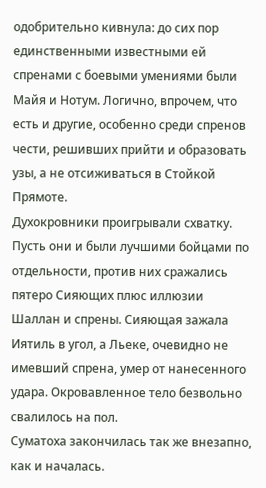одобрительно кивнула: до сих пор единственными известными ей спренами с боевыми умениями были Майя и Нотум. Логично, впрочем, что есть и другие, особенно среди спренов чести, решивших прийти и образовать узы, а не отсиживаться в Стойкой Прямоте.
Духокровники проигрывали схватку. Пусть они и были лучшими бойцами по отдельности, против них сражались пятеро Сияющих плюс иллюзии Шаллан и спрены. Сияющая зажала Иятиль в угол, а Льеке, очевидно не имевший спрена, умер от нанесенного удара. Окровавленное тело безвольно свалилось на пол.
Суматоха закончилась так же внезапно, как и началась.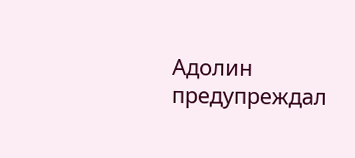Адолин предупреждал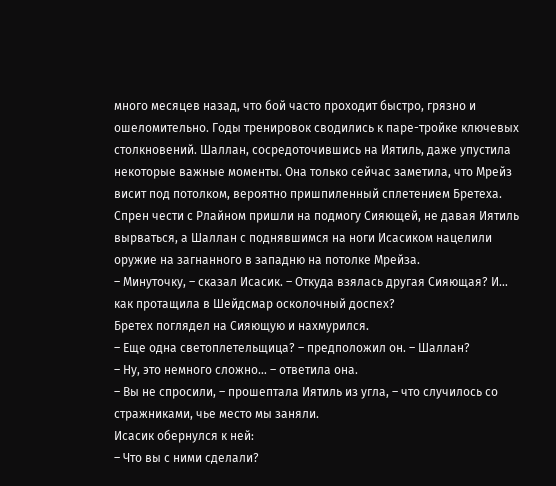много месяцев назад, что бой часто проходит быстро, грязно и ошеломительно. Годы тренировок сводились к паре-тройке ключевых столкновений. Шаллан, сосредоточившись на Иятиль, даже упустила некоторые важные моменты. Она только сейчас заметила, что Мрейз висит под потолком, вероятно пришпиленный сплетением Бретеха. Спрен чести с Рлайном пришли на подмогу Сияющей, не давая Иятиль вырваться, а Шаллан с поднявшимся на ноги Исасиком нацелили оружие на загнанного в западню на потолке Мрейза.
– Минуточку, – сказал Исасик. – Откуда взялась другая Сияющая? И… как протащила в Шейдсмар осколочный доспех?
Бретех поглядел на Сияющую и нахмурился.
– Еще одна светоплетельщица? – предположил он. – Шаллан?
– Ну, это немного сложно… – ответила она.
– Вы не спросили, – прошептала Иятиль из угла, – что случилось со стражниками, чье место мы заняли.
Исасик обернулся к ней:
– Что вы с ними сделали?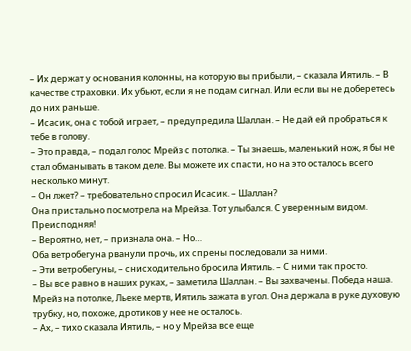– Их держат у основания колонны, на которую вы прибыли, – сказала Иятиль. – В качестве страховки. Их убьют, если я не подам сигнал. Или если вы не доберетесь до них раньше.
– Исасик, она с тобой играет, – предупредила Шаллан. – Не дай ей пробраться к тебе в голову.
– Это правда, – подал голос Мрейз с потолка. – Ты знаешь, маленький нож, я бы не стал обманывать в таком деле. Вы можете их спасти, но на это осталось всего несколько минут.
– Он лжет? – требовательно спросил Исасик. – Шаллан?
Она пристально посмотрела на Мрейза. Тот улыбался. С уверенным видом.
Преисподняя!
– Вероятно, нет, – признала она. – Но…
Оба ветробегуна рванули прочь, их спрены последовали за ними.
– Эти ветробегуны, – снисходительно бросила Иятиль. – С ними так просто.
– Вы все равно в наших руках, – заметила Шаллан. – Вы захвачены. Победа наша.
Мрейз на потолке, Льеке мертв, Иятиль зажата в угол. Она держала в руке духовую трубку, но, похоже, дротиков у нее не осталось.
– Ах, – тихо сказала Иятиль, – но у Мрейза все еще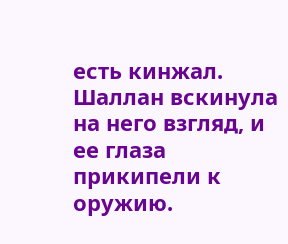есть кинжал.
Шаллан вскинула на него взгляд, и ее глаза прикипели к оружию.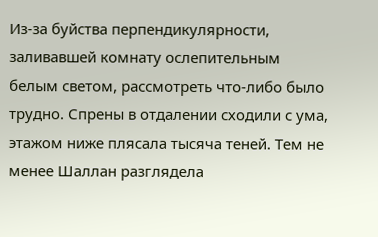Из-за буйства перпендикулярности, заливавшей комнату ослепительным белым светом, рассмотреть что-либо было трудно. Спрены в отдалении сходили с ума, этажом ниже плясала тысяча теней. Тем не менее Шаллан разглядела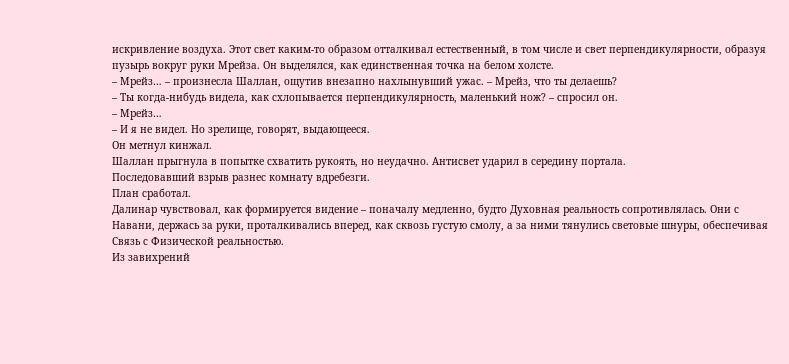искривление воздуха. Этот свет каким-то образом отталкивал естественный, в том числе и свет перпендикулярности, образуя пузырь вокруг руки Мрейза. Он выделялся, как единственная точка на белом холсте.
– Мрейз… – произнесла Шаллан, ощутив внезапно нахлынувший ужас. – Мрейз, что ты делаешь?
– Ты когда-нибудь видела, как схлопывается перпендикулярность, маленький нож? – спросил он.
– Мрейз…
– И я не видел. Но зрелище, говорят, выдающееся.
Он метнул кинжал.
Шаллан прыгнула в попытке схватить рукоять, но неудачно. Антисвет ударил в середину портала.
Последовавший взрыв разнес комнату вдребезги.
План сработал.
Далинар чувствовал, как формируется видение – поначалу медленно, будто Духовная реальность сопротивлялась. Они с Навани, держась за руки, проталкивались вперед, как сквозь густую смолу, а за ними тянулись световые шнуры, обеспечивая Связь с Физической реальностью.
Из завихрений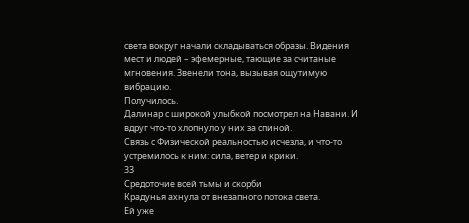света вокруг начали складываться образы. Видения мест и людей – эфемерные, тающие за считаные мгновения. Звенели тона, вызывая ощутимую вибрацию.
Получилось.
Далинар с широкой улыбкой посмотрел на Навани. И вдруг что-то хлопнуло у них за спиной.
Связь с Физической реальностью исчезла, и что-то устремилось к ним: сила, ветер и крики.
33
Средоточие всей тьмы и скорби
Крадунья ахнула от внезапного потока света.
Ей уже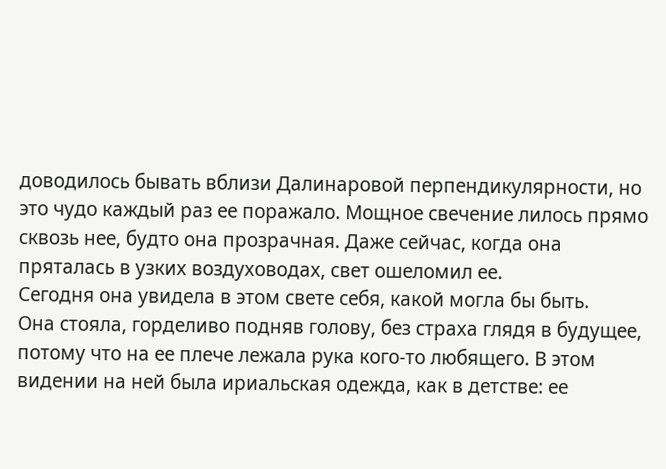доводилось бывать вблизи Далинаровой перпендикулярности, но это чудо каждый раз ее поражало. Мощное свечение лилось прямо сквозь нее, будто она прозрачная. Даже сейчас, когда она пряталась в узких воздуховодах, свет ошеломил ее.
Сегодня она увидела в этом свете себя, какой могла бы быть.
Она стояла, горделиво подняв голову, без страха глядя в будущее, потому что на ее плече лежала рука кого-то любящего. В этом видении на ней была ириальская одежда, как в детстве: ее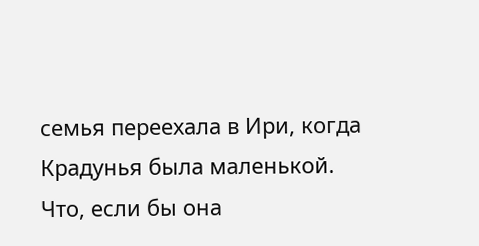семья переехала в Ири, когда Крадунья была маленькой.
Что, если бы она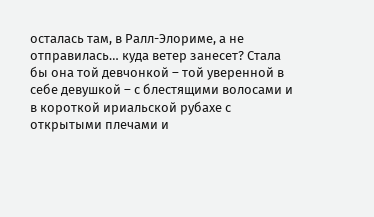осталась там, в Ралл-Элориме, а не отправилась… куда ветер занесет? Стала бы она той девчонкой – той уверенной в себе девушкой – с блестящими волосами и в короткой ириальской рубахе с открытыми плечами и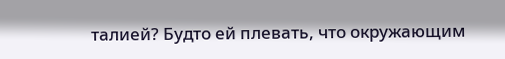талией? Будто ей плевать, что окружающим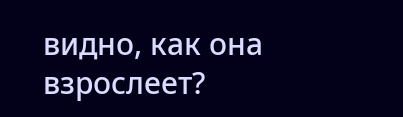видно, как она взрослеет?